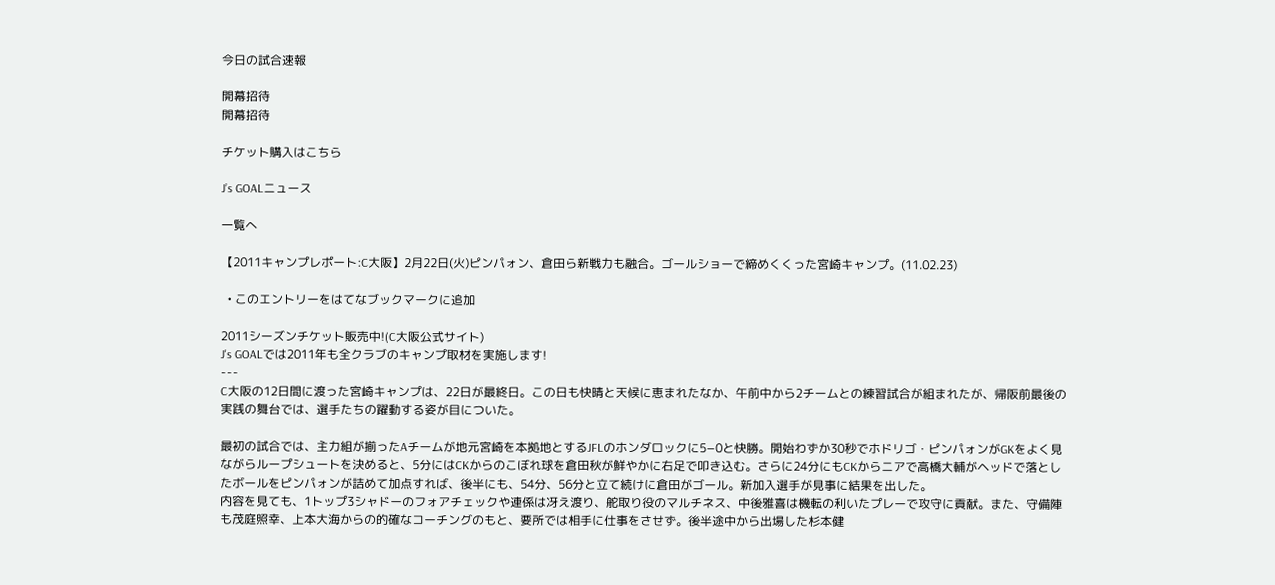今日の試合速報

開幕招待
開幕招待

チケット購入はこちら

J’s GOALニュース

一覧へ

【2011キャンプレポート:C大阪】2月22日(火)ピンパォン、倉田ら新戦力も融合。ゴールショーで締めくくった宮崎キャンプ。(11.02.23)

  • このエントリーをはてなブックマークに追加

2011シーズンチケット販売中!(C大阪公式サイト)
J's GOALでは2011年も全クラブのキャンプ取材を実施します!
---
C大阪の12日間に渡った宮崎キャンプは、22日が最終日。この日も快晴と天候に恵まれたなか、午前中から2チームとの練習試合が組まれたが、帰阪前最後の実践の舞台では、選手たちの躍動する姿が目についた。

最初の試合では、主力組が揃ったAチームが地元宮崎を本拠地とするJFLのホンダロックに5−0と快勝。開始わずか30秒でホドリゴ・ピンパォンがGKをよく見ながらループシュートを決めると、5分にはCKからのこぼれ球を倉田秋が鮮やかに右足で叩き込む。さらに24分にもCKからニアで高橋大輔がヘッドで落としたボールをピンパォンが詰めて加点すれば、後半にも、54分、56分と立て続けに倉田がゴール。新加入選手が見事に結果を出した。
内容を見ても、1トップ3シャドーのフォアチェックや連係は冴え渡り、舵取り役のマルチネス、中後雅喜は機転の利いたプレーで攻守に貢献。また、守備陣も茂庭照幸、上本大海からの的確なコーチングのもと、要所では相手に仕事をさせず。後半途中から出場した杉本健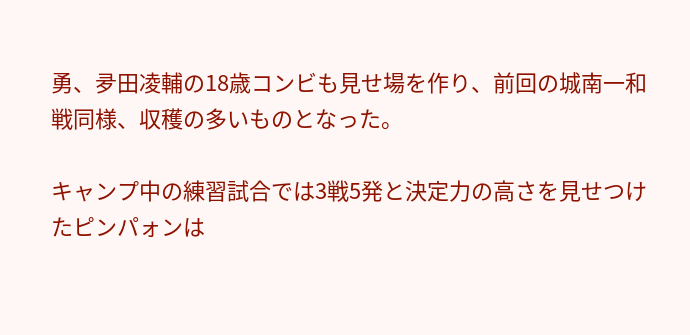勇、夛田凌輔の18歳コンビも見せ場を作り、前回の城南一和戦同様、収穫の多いものとなった。

キャンプ中の練習試合では3戦5発と決定力の高さを見せつけたピンパォンは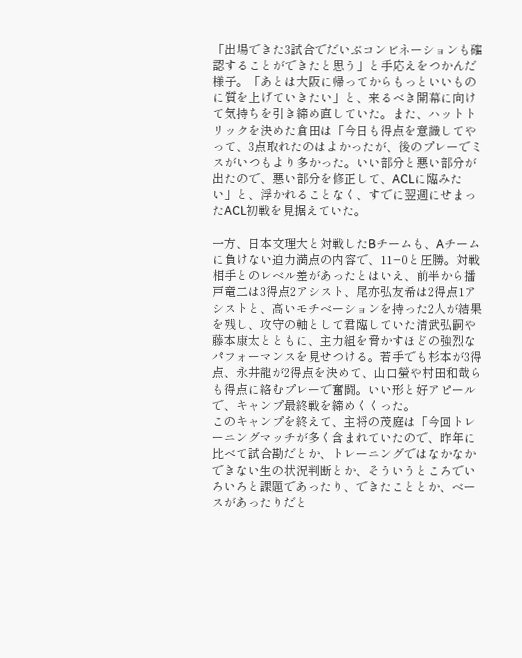「出場できた3試合でだいぶコンビネーションも確認することができたと思う」と手応えをつかんだ様子。「あとは大阪に帰ってからもっといいものに質を上げていきたい」と、来るべき開幕に向けて気持ちを引き締め直していた。また、ハットトリックを決めた倉田は「今日も得点を意識してやって、3点取れたのはよかったが、後のプレーでミスがいつもより多かった。いい部分と悪い部分が出たので、悪い部分を修正して、ACLに臨みたい」と、浮かれることなく、すでに翌週にせまったACL初戦を見据えていた。

一方、日本文理大と対戦したBチームも、Aチームに負けない迫力満点の内容で、11−0と圧勝。対戦相手とのレベル差があったとはいえ、前半から播戸竜二は3得点2アシスト、尾亦弘友希は2得点1アシストと、高いモチベーションを持った2人が結果を残し、攻守の軸として君臨していた清武弘嗣や藤本康太とともに、主力組を脅かすほどの強烈なパフォーマンスを見せつける。若手でも杉本が3得点、永井龍が2得点を決めて、山口螢や村田和哉らも得点に絡むプレーで奮闘。いい形と好アピールで、キャンプ最終戦を締めくくった。
このキャンプを終えて、主将の茂庭は「今回トレーニングマッチが多く含まれていたので、昨年に比べて試合勘だとか、トレーニングではなかなかできない生の状況判断とか、そういうところでいろいろと課題であったり、できたこととか、ベースがあったりだと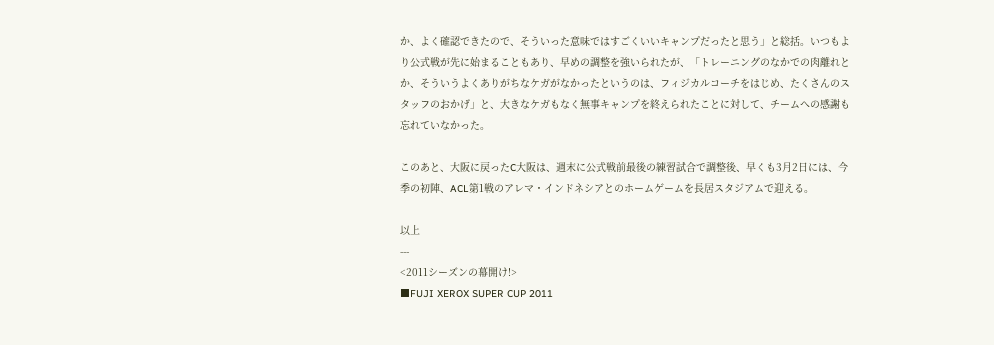か、よく確認できたので、そういった意味ではすごくいいキャンプだったと思う」と総括。いつもより公式戦が先に始まることもあり、早めの調整を強いられたが、「トレーニングのなかでの肉離れとか、そういうよくありがちなケガがなかったというのは、フィジカルコーチをはじめ、たくさんのスタッフのおかげ」と、大きなケガもなく無事キャンプを終えられたことに対して、チームへの感謝も忘れていなかった。

このあと、大阪に戻ったC大阪は、週末に公式戦前最後の練習試合で調整後、早くも3月2日には、今季の初陣、ACL第1戦のアレマ・インドネシアとのホームゲームを長居スタジアムで迎える。

以上
---
<2011シーズンの幕開け!>
■FUJI XEROX SUPER CUP 2011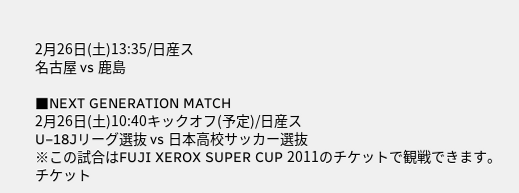2月26日(土)13:35/日産ス
名古屋 vs 鹿島

■NEXT GENERATION MATCH
2月26日(土)10:40キックオフ(予定)/日産ス
U−18Jリーグ選抜 vs 日本高校サッカー選抜
※この試合はFUJI XEROX SUPER CUP 2011のチケットで観戦できます。
チケット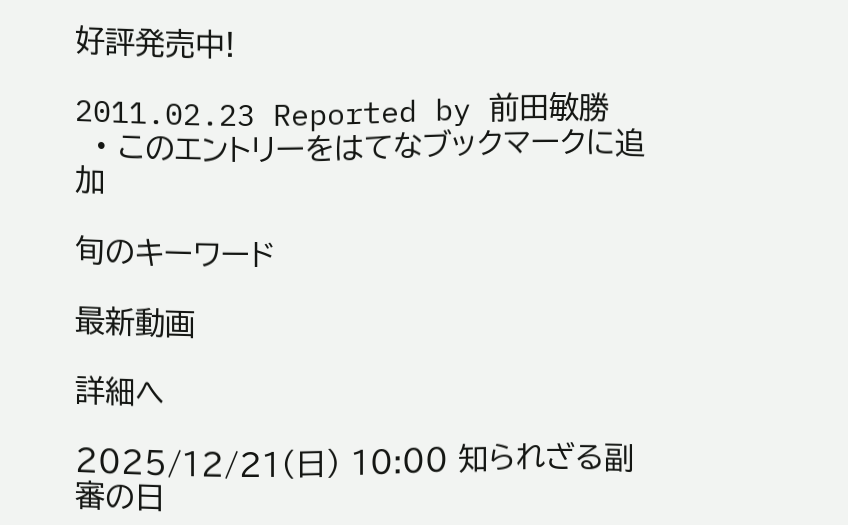好評発売中!

2011.02.23 Reported by 前田敏勝
  • このエントリーをはてなブックマークに追加

旬のキーワード

最新動画

詳細へ

2025/12/21(日) 10:00 知られざる副審の日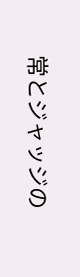常とジャッジの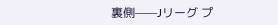裏側——Jリーグ プ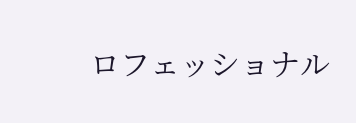ロフェッショナル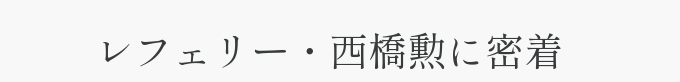レフェリー・西橋勲に密着